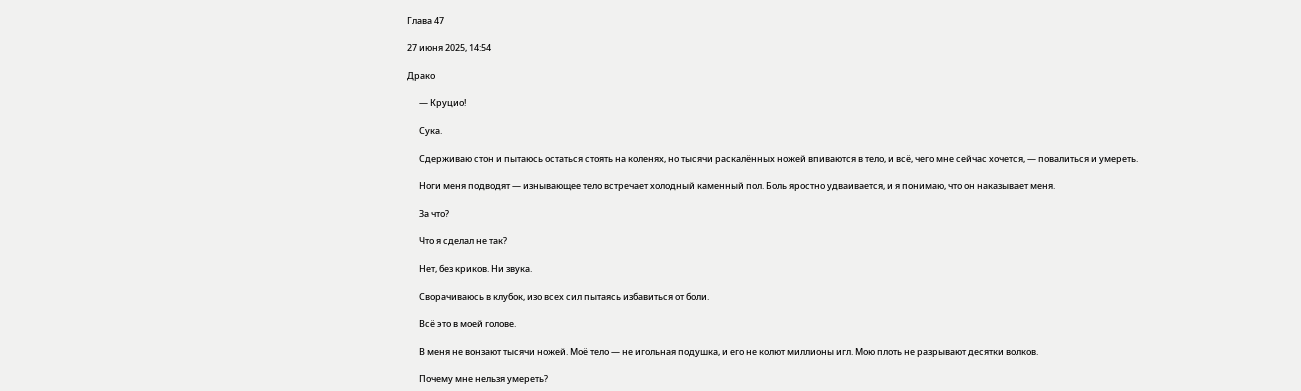Глава 47

27 июня 2025, 14:54

Драко

      — Круцио!

      Сука.

      Сдерживаю стон и пытаюсь остаться стоять на коленях, но тысячи раскалённых ножей впиваются в тело, и всё, чего мне сейчас хочется, — повалиться и умереть.

      Ноги меня подводят — изнывающее тело встречает холодный каменный пол. Боль яростно удваивается, и я понимаю, что он наказывает меня.

      За что?

      Что я сделал не так?

      Нет, без криков. Ни звука.

      Сворачиваюсь в клубок, изо всех сил пытаясь избавиться от боли.

      Всё это в моей голове.

      В меня не вонзают тысячи ножей. Моё тело — не игольная подушка, и его не колют миллионы игл. Мою плоть не разрывают десятки волков.

      Почему мне нельзя умереть?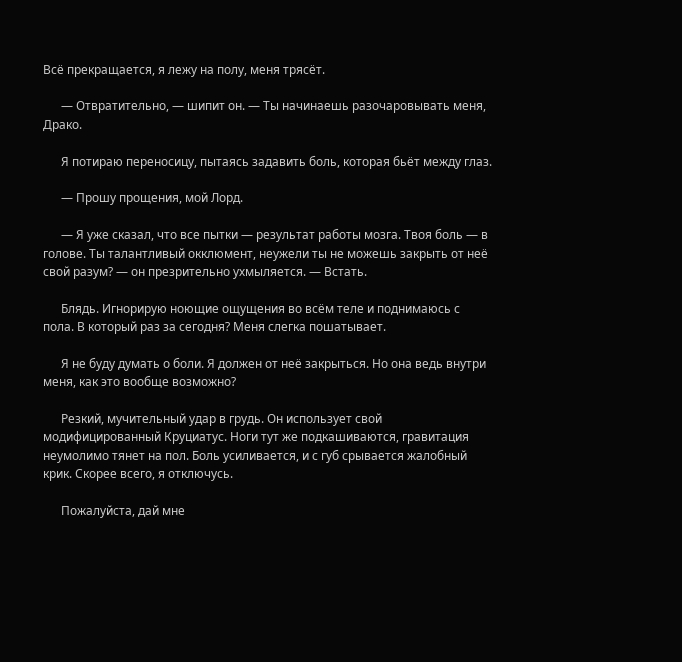Всё прекращается, я лежу на полу, меня трясёт.

      — Отвратительно, — шипит он. — Ты начинаешь разочаровывать меня, Драко.

      Я потираю переносицу, пытаясь задавить боль, которая бьёт между глаз.

      — Прошу прощения, мой Лорд.

      — Я уже сказал, что все пытки — результат работы мозга. Твоя боль — в голове. Ты талантливый окклюмент, неужели ты не можешь закрыть от неё свой разум? — он презрительно ухмыляется. — Встать.

      Блядь. Игнорирую ноющие ощущения во всём теле и поднимаюсь с пола. В который раз за сегодня? Меня слегка пошатывает.

      Я не буду думать о боли. Я должен от неё закрыться. Но она ведь внутри меня, как это вообще возможно?

      Резкий, мучительный удар в грудь. Он использует свой модифицированный Круциатус. Ноги тут же подкашиваются, гравитация неумолимо тянет на пол. Боль усиливается, и с губ срывается жалобный крик. Скорее всего, я отключусь.

      Пожалуйста, дай мне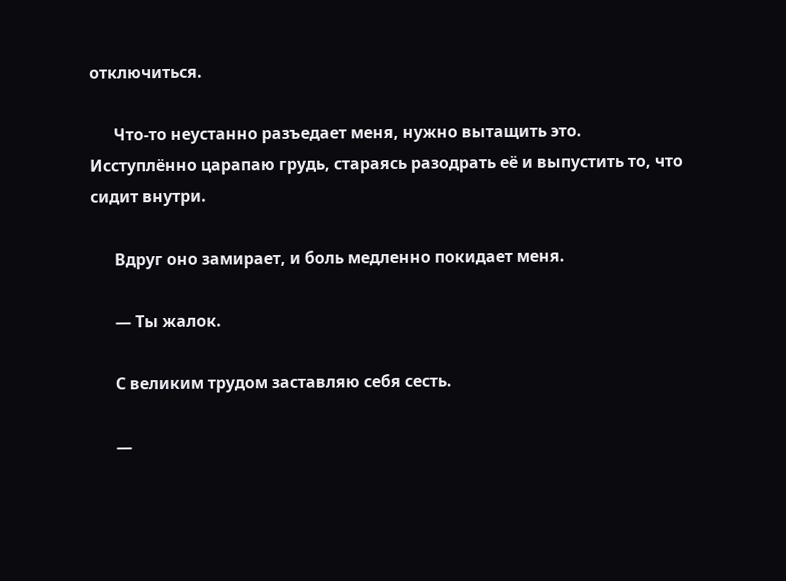отключиться.

      Что-то неустанно разъедает меня, нужно вытащить это. Исступлённо царапаю грудь, стараясь разодрать её и выпустить то, что сидит внутри.

      Вдруг оно замирает, и боль медленно покидает меня.

      — Ты жалок.

      С великим трудом заставляю себя сесть.

      —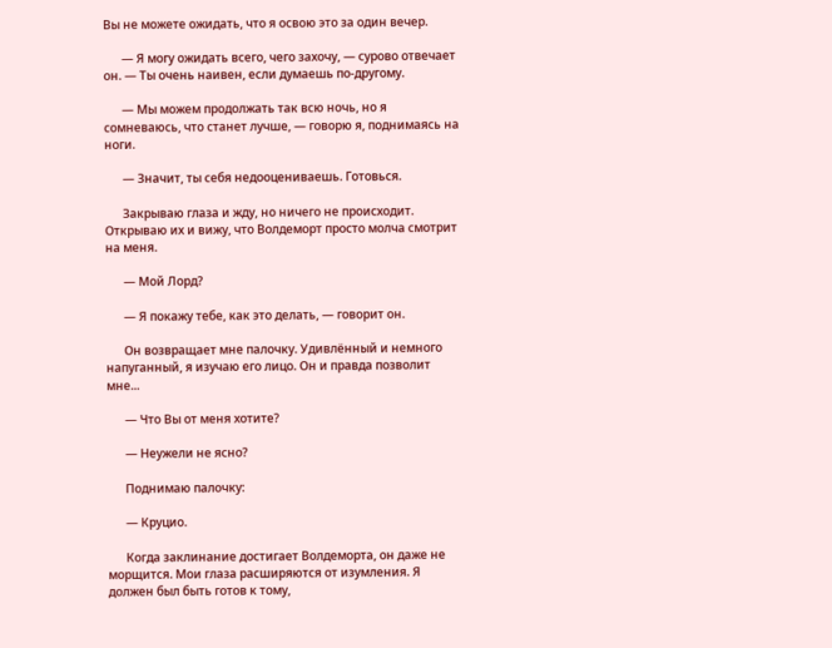Вы не можете ожидать, что я освою это за один вечер.

      — Я могу ожидать всего, чего захочу, — сурово отвечает он. — Ты очень наивен, если думаешь по-другому.

      — Мы можем продолжать так всю ночь, но я сомневаюсь, что станет лучше, — говорю я, поднимаясь на ноги.

      — Значит, ты себя недооцениваешь. Готовься.

      Закрываю глаза и жду, но ничего не происходит. Открываю их и вижу, что Волдеморт просто молча смотрит на меня.

      — Мой Лорд?

      — Я покажу тебе, как это делать, — говорит он.

      Он возвращает мне палочку. Удивлённый и немного напуганный, я изучаю его лицо. Он и правда позволит мне...

      — Что Вы от меня хотите?

      — Неужели не ясно?

      Поднимаю палочку:

      — Круцио.

      Когда заклинание достигает Волдеморта, он даже не морщится. Мои глаза расширяются от изумления. Я должен был быть готов к тому,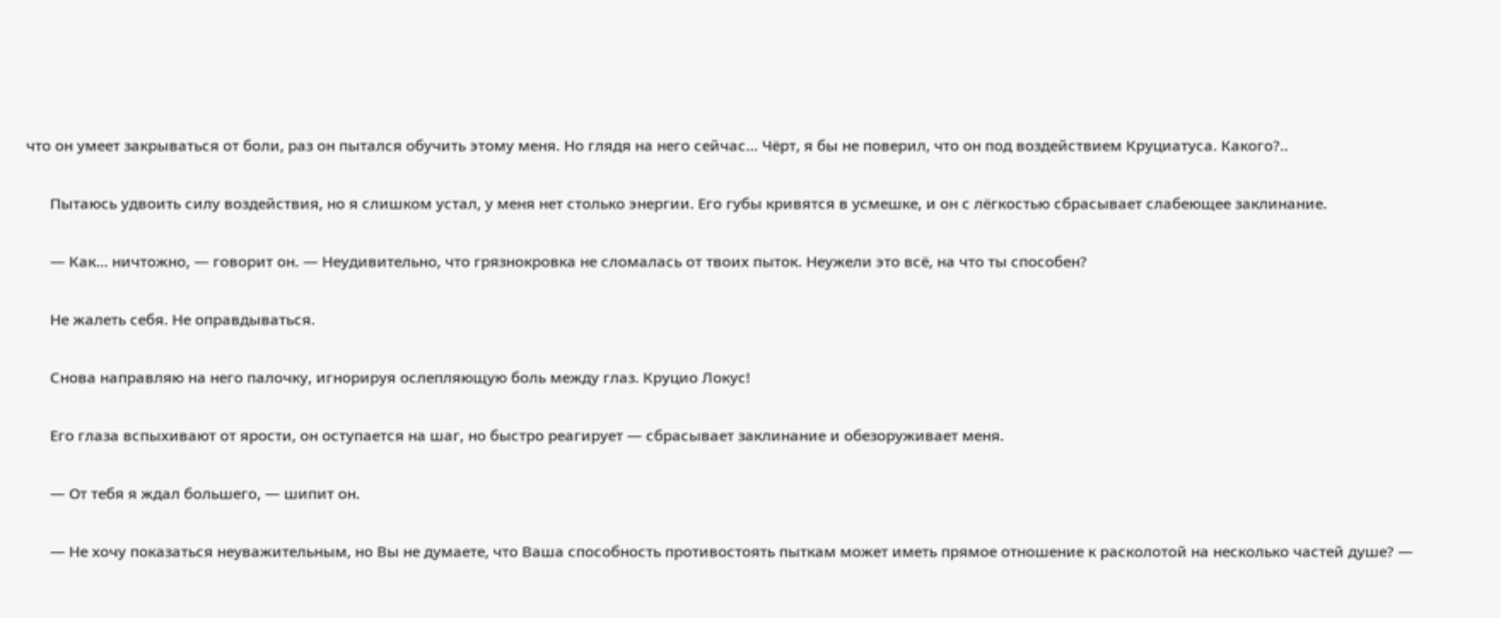что он умеет закрываться от боли, раз он пытался обучить этому меня. Но глядя на него сейчас... Чёрт, я бы не поверил, что он под воздействием Круциатуса. Какого?..

      Пытаюсь удвоить силу воздействия, но я слишком устал, у меня нет столько энергии. Его губы кривятся в усмешке, и он с лёгкостью сбрасывает слабеющее заклинание.

      — Как... ничтожно, — говорит он. — Неудивительно, что грязнокровка не сломалась от твоих пыток. Неужели это всё, на что ты способен?

      Не жалеть себя. Не оправдываться.

      Снова направляю на него палочку, игнорируя ослепляющую боль между глаз. Круцио Локус!

      Его глаза вспыхивают от ярости, он оступается на шаг, но быстро реагирует — сбрасывает заклинание и обезоруживает меня.

      — От тебя я ждал большего, — шипит он.

      — Не хочу показаться неуважительным, но Вы не думаете, что Ваша способность противостоять пыткам может иметь прямое отношение к расколотой на несколько частей душе? —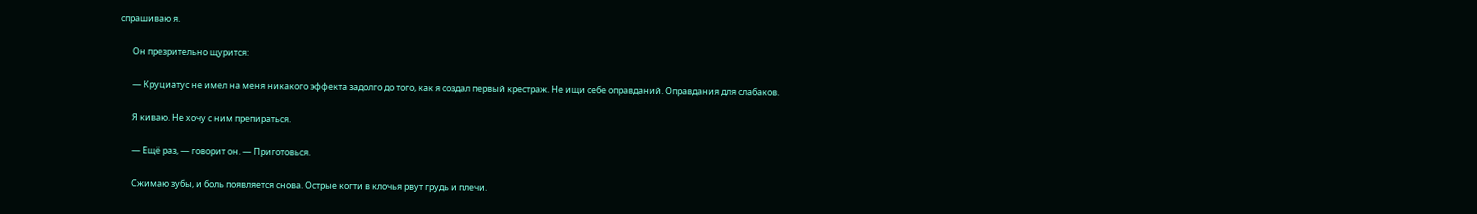спрашиваю я.

      Он презрительно щурится:

      — Круциатус не имел на меня никакого эффекта задолго до того, как я создал первый крестраж. Не ищи себе оправданий. Оправдания для слабаков.

      Я киваю. Не хочу с ним препираться.

      — Ещё раз, — говорит он. — Приготовься.

      Сжимаю зубы, и боль появляется снова. Острые когти в клочья рвут грудь и плечи.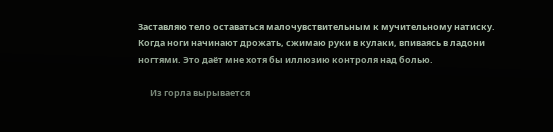Заставляю тело оставаться малочувствительным к мучительному натиску. Когда ноги начинают дрожать, сжимаю руки в кулаки, впиваясь в ладони ногтями. Это даёт мне хотя бы иллюзию контроля над болью.

      Из горла вырывается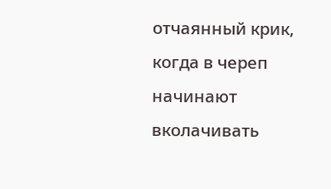отчаянный крик, когда в череп начинают вколачивать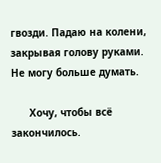гвозди. Падаю на колени, закрывая голову руками. Не могу больше думать.

      Хочу, чтобы всё закончилось.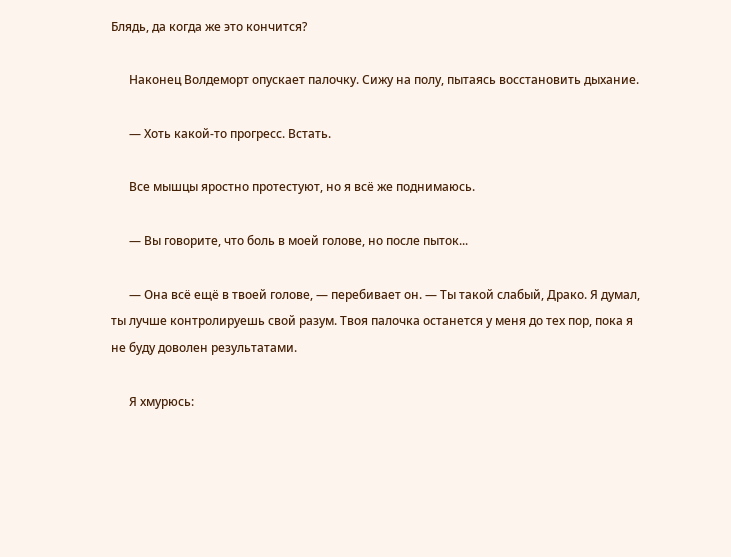Блядь, да когда же это кончится?

      Наконец Волдеморт опускает палочку. Сижу на полу, пытаясь восстановить дыхание.

      — Хоть какой-то прогресс. Встать.

      Все мышцы яростно протестуют, но я всё же поднимаюсь.

      — Вы говорите, что боль в моей голове, но после пыток...

      — Она всё ещё в твоей голове, — перебивает он. — Ты такой слабый, Драко. Я думал, ты лучше контролируешь свой разум. Твоя палочка останется у меня до тех пор, пока я не буду доволен результатами.

      Я хмурюсь: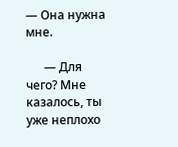— Она нужна мне.

      — Для чего? Мне казалось, ты уже неплохо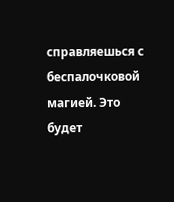справляешься с беспалочковой магией. Это будет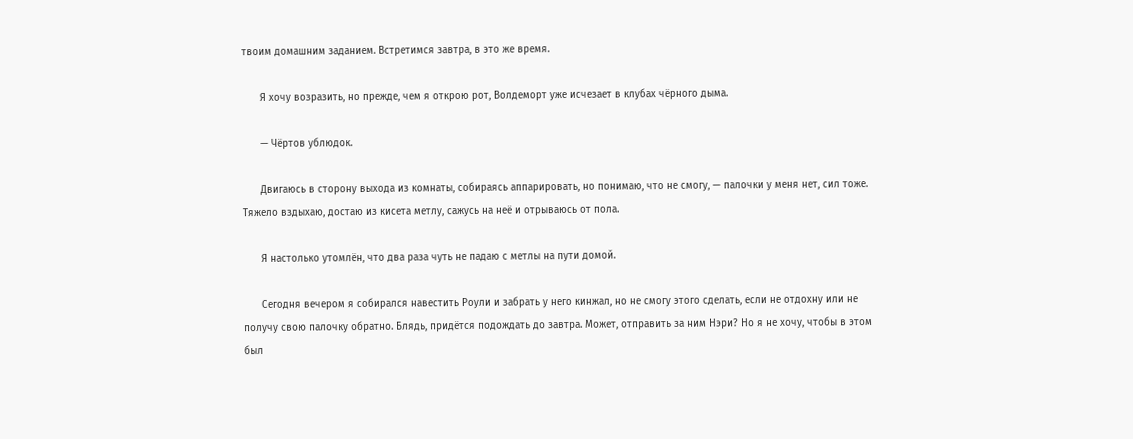твоим домашним заданием. Встретимся завтра, в это же время.

      Я хочу возразить, но прежде, чем я открою рот, Волдеморт уже исчезает в клубах чёрного дыма.

      — Чёртов ублюдок.

      Двигаюсь в сторону выхода из комнаты, собираясь аппарировать, но понимаю, что не смогу, — палочки у меня нет, сил тоже. Тяжело вздыхаю, достаю из кисета метлу, сажусь на неё и отрываюсь от пола.

      Я настолько утомлён, что два раза чуть не падаю с метлы на пути домой.

      Сегодня вечером я собирался навестить Роули и забрать у него кинжал, но не смогу этого сделать, если не отдохну или не получу свою палочку обратно. Блядь, придётся подождать до завтра. Может, отправить за ним Нэри? Но я не хочу, чтобы в этом был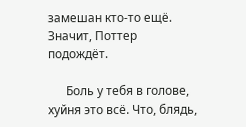замешан кто-то ещё. Значит, Поттер подождёт.

      Боль у тебя в голове, хуйня это всё. Что, блядь,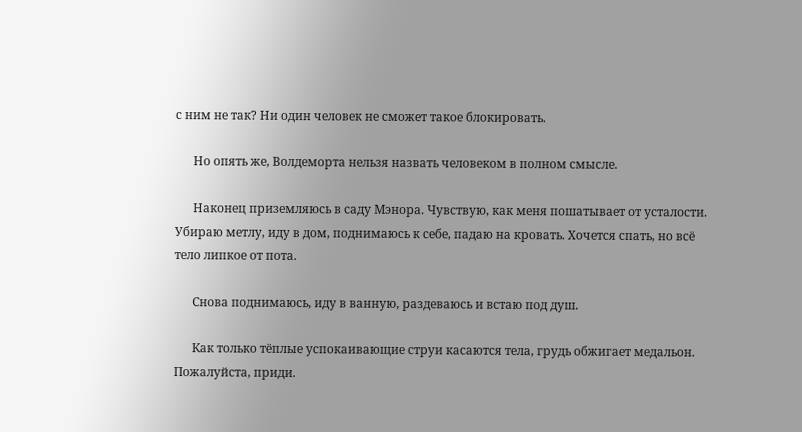с ним не так? Ни один человек не сможет такое блокировать.

      Но опять же, Волдеморта нельзя назвать человеком в полном смысле.

      Наконец приземляюсь в саду Мэнора. Чувствую, как меня пошатывает от усталости. Убираю метлу, иду в дом, поднимаюсь к себе, падаю на кровать. Хочется спать, но всё тело липкое от пота.

      Снова поднимаюсь, иду в ванную, раздеваюсь и встаю под душ.

      Как только тёплые успокаивающие струи касаются тела, грудь обжигает медальон. Пожалуйста, приди.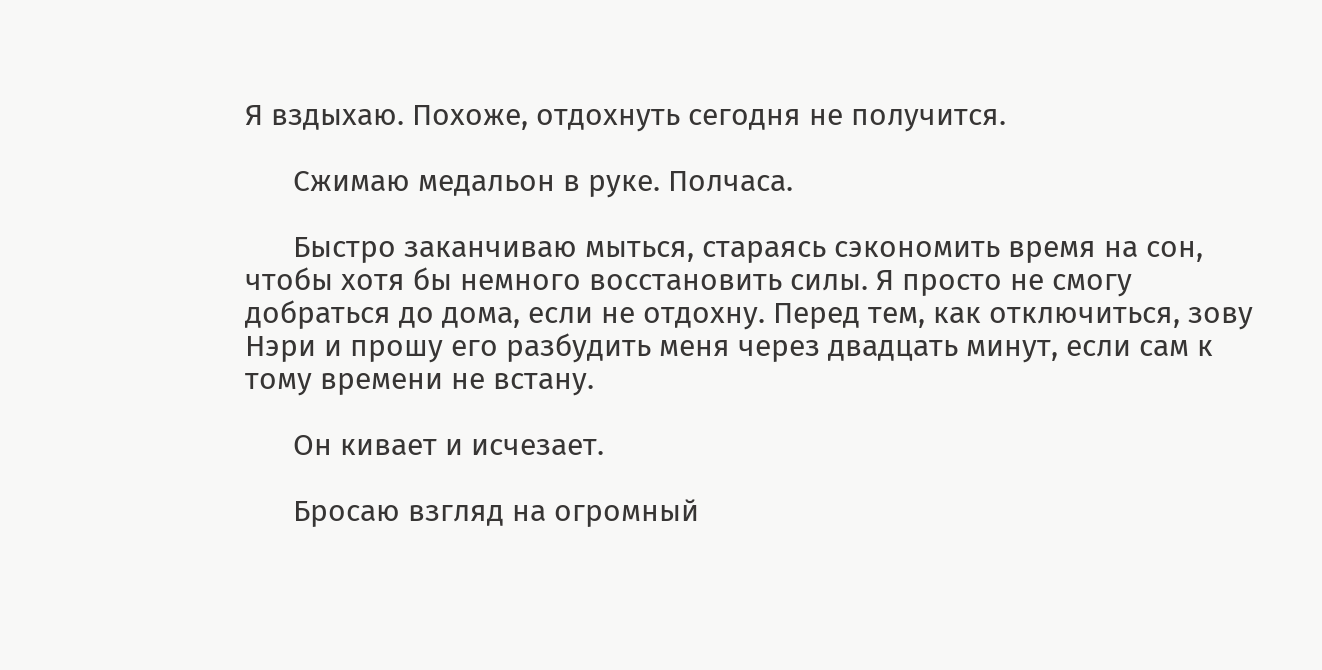Я вздыхаю. Похоже, отдохнуть сегодня не получится.

      Сжимаю медальон в руке. Полчаса.

      Быстро заканчиваю мыться, стараясь сэкономить время на сон, чтобы хотя бы немного восстановить силы. Я просто не смогу добраться до дома, если не отдохну. Перед тем, как отключиться, зову Нэри и прошу его разбудить меня через двадцать минут, если сам к тому времени не встану.

      Он кивает и исчезает.

      Бросаю взгляд на огромный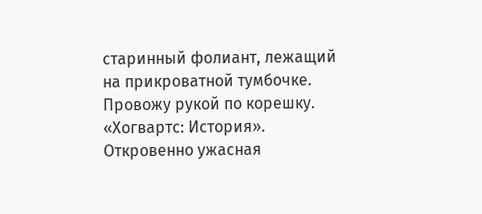старинный фолиант, лежащий на прикроватной тумбочке. Провожу рукой по корешку. «Хогвартс: История». Откровенно ужасная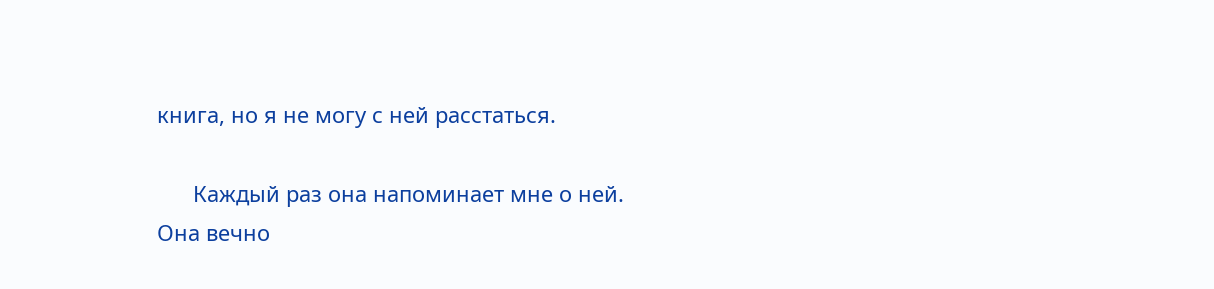книга, но я не могу с ней расстаться.

      Каждый раз она напоминает мне о ней. Она вечно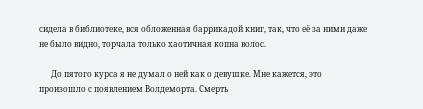сидела в библиотеке, вся обложенная баррикадой книг, так, что её за ними даже не было видно, торчала только хаотичная копна волос.

      До пятого курса я не думал о ней как о девушке. Мне кажется, это произошло с появлением Волдеморта. Смерть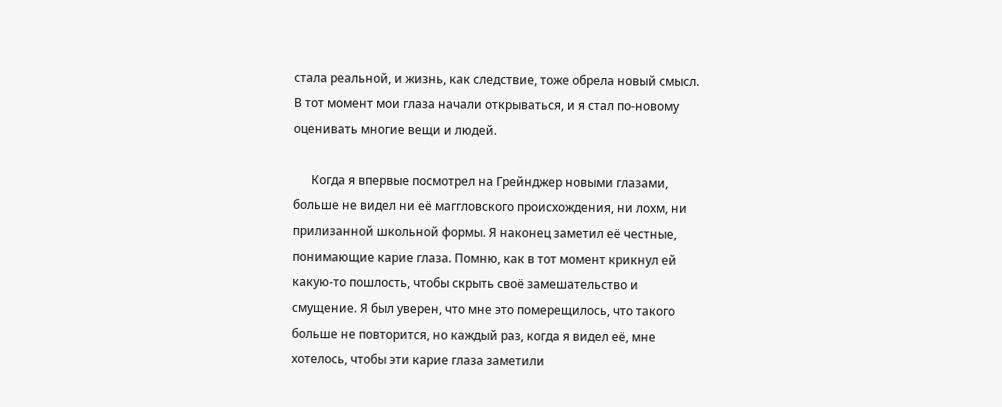стала реальной, и жизнь, как следствие, тоже обрела новый смысл. В тот момент мои глаза начали открываться, и я стал по-новому оценивать многие вещи и людей.

      Когда я впервые посмотрел на Грейнджер новыми глазами, больше не видел ни её маггловского происхождения, ни лохм, ни прилизанной школьной формы. Я наконец заметил её честные, понимающие карие глаза. Помню, как в тот момент крикнул ей какую-то пошлость, чтобы скрыть своё замешательство и смущение. Я был уверен, что мне это померещилось, что такого больше не повторится, но каждый раз, когда я видел её, мне хотелось, чтобы эти карие глаза заметили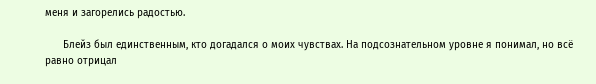меня и загорелись радостью.

      Блейз был единственным, кто догадался о моих чувствах. На подсознательном уровне я понимал, но всё равно отрицал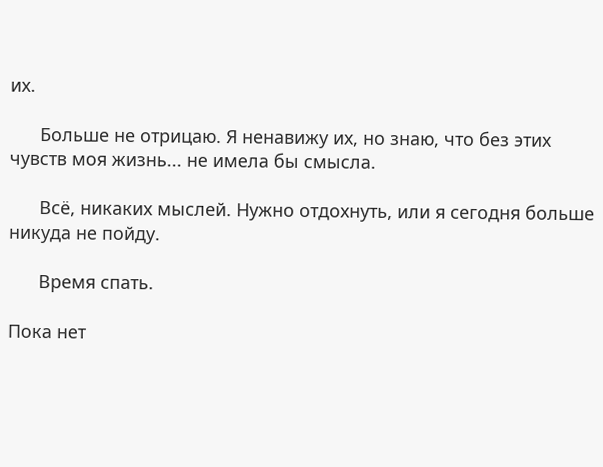их.

      Больше не отрицаю. Я ненавижу их, но знаю, что без этих чувств моя жизнь... не имела бы смысла.

      Всё, никаких мыслей. Нужно отдохнуть, или я сегодня больше никуда не пойду.

      Время спать.

Пока нет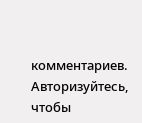комментариев. Авторизуйтесь, чтобы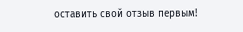оставить свой отзыв первым!